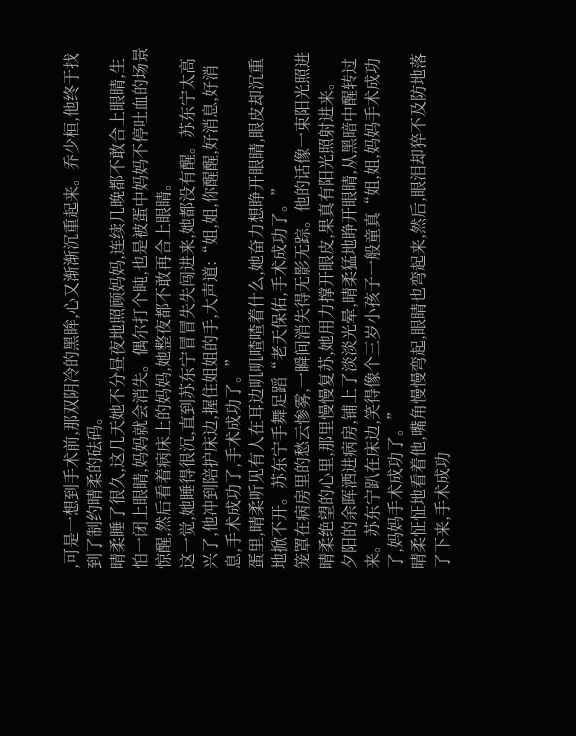,可是一想到手术前,那双阴冷的黑眸,心又渐渐沉重起来。乔少桓,他终于找到了制约晴柔的砝码。
晴柔睡了很久,这几天她不分昼夜地照顾妈妈,连续几晚都不敢合上眼睛,生怕一闭上眼睛,妈妈就会消失。偶尔打个盹,也是被蛋中妈妈不停吐血的场景惊醒,然后看着病床上的妈妈,她整夜都不敢再合上眼睛。
这一觉,她睡得很沉,直到苏东宁冒冒失失闯进来,她都没有醒。苏东宁太高兴了,他冲到陪护床边,握住姐姐的手,大声道:“姐,姐,你醒醒,好消息,好消息,手术成功了,手术成功了。”
蛋里,晴柔听见有人在耳边叽叽喳喳着什么,她奋力想睁开眼睛,眼皮却沉重地掀不开。苏东宁手舞足蹈“老天保佑,手术成功了。”
笼罩在病房里的愁云惨雾,一瞬间消失得无影无踪。他的话像一束阳光照进晴柔绝望的心里,那里慢慢复苏,她用力撑开眼皮,果真有阳光照射进来。
夕阳的余晖洒进病房,铺上了淡淡光晕,晴柔猛地睁开眼睛,从黑暗中醒转过来。苏东宁趴在床边,笑得像个三岁小孩子一般童真“姐,姐,妈妈手术成功了,妈妈手术成功了。”
晴柔怔怔地看着他,嘴角慢慢弯起,眼睛也弯起来,然后,眼泪却猝不及防地落了下来,手术成功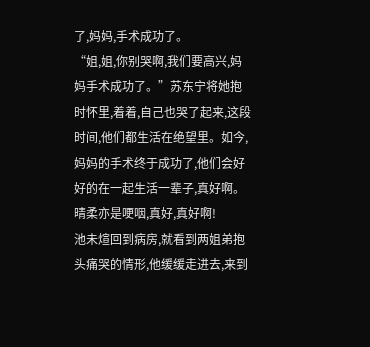了,妈妈,手术成功了。
“姐,姐,你别哭啊,我们要高兴,妈妈手术成功了。”苏东宁将她抱时怀里,着着,自己也哭了起来,这段时间,他们都生活在绝望里。如今,妈妈的手术终于成功了,他们会好好的在一起生活一辈子,真好啊。
晴柔亦是哽咽,真好,真好啊!
池未煊回到病房,就看到两姐弟抱头痛哭的情形,他缓缓走进去,来到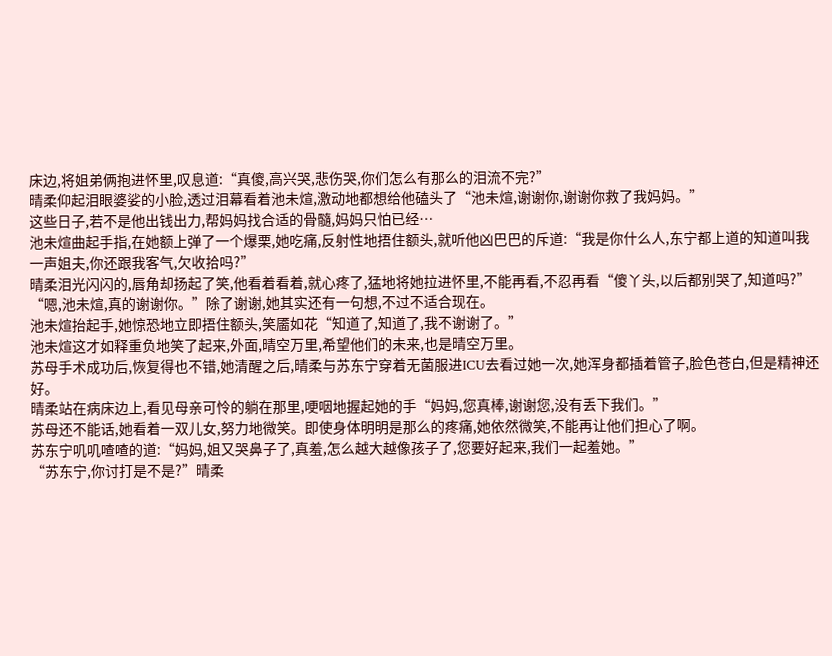床边,将姐弟俩抱进怀里,叹息道:“真傻,高兴哭,悲伤哭,你们怎么有那么的泪流不完?”
晴柔仰起泪眼婆娑的小脸,透过泪幕看着池未煊,激动地都想给他磕头了“池未煊,谢谢你,谢谢你救了我妈妈。”
这些日子,若不是他出钱出力,帮妈妈找合适的骨髓,妈妈只怕已经…
池未煊曲起手指,在她额上弹了一个爆栗,她吃痛,反射性地捂住额头,就听他凶巴巴的斥道:“我是你什么人,东宁都上道的知道叫我一声姐夫,你还跟我客气,欠收拾吗?”
晴柔泪光闪闪的,唇角却扬起了笑,他看着看着,就心疼了,猛地将她拉进怀里,不能再看,不忍再看“傻丫头,以后都别哭了,知道吗?”
“嗯,池未煊,真的谢谢你。”除了谢谢,她其实还有一句想,不过不适合现在。
池未煊抬起手,她惊恐地立即捂住额头,笑靥如花“知道了,知道了,我不谢谢了。”
池未煊这才如释重负地笑了起来,外面,晴空万里,希望他们的未来,也是晴空万里。
苏母手术成功后,恢复得也不错,她清醒之后,晴柔与苏东宁穿着无菌服进ICU去看过她一次,她浑身都插着管子,脸色苍白,但是精神还好。
晴柔站在病床边上,看见母亲可怜的躺在那里,哽咽地握起她的手“妈妈,您真棒,谢谢您,没有丢下我们。”
苏母还不能话,她看着一双儿女,努力地微笑。即使身体明明是那么的疼痛,她依然微笑,不能再让他们担心了啊。
苏东宁叽叽喳喳的道:“妈妈,姐又哭鼻子了,真羞,怎么越大越像孩子了,您要好起来,我们一起羞她。”
“苏东宁,你讨打是不是?”晴柔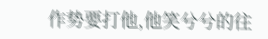作势要打他,他笑兮兮的往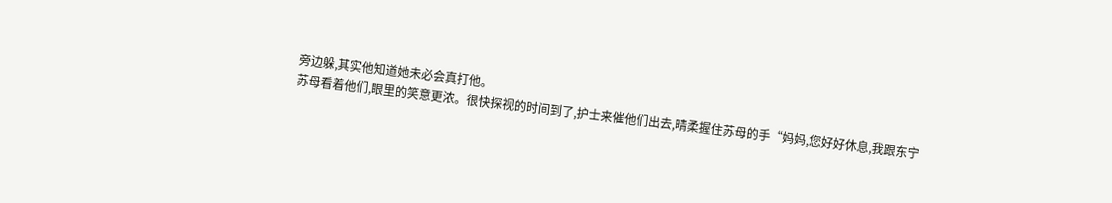旁边躲,其实他知道她未必会真打他。
苏母看着他们,眼里的笑意更浓。很快探视的时间到了,护士来催他们出去,晴柔握住苏母的手“妈妈,您好好休息,我跟东宁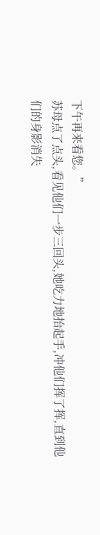下午再来看您。”
苏母点了点头,看见他们一步三回头,她吃力地抬起手,冲他们挥了挥,直到他们的身影消失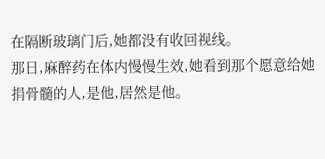在隔断玻璃门后,她都没有收回视线。
那日,麻醉药在体内慢慢生效,她看到那个愿意给她捐骨髓的人,是他,居然是他。